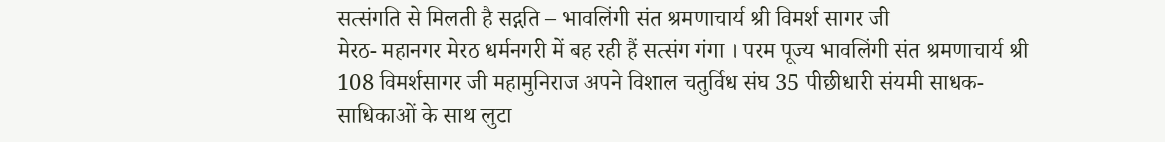सत्संगति से मिलती है सद्गति – भावलिंगी संत श्रमणाचार्य श्री विमर्श सागर जी
मेरठ- महानगर मेरठ धर्मनगरी में बह रही हैं सत्संग गंगा । परम पूज्य भावलिंगी संत श्रमणाचार्य श्री 108 विमर्शसागर जी महामुनिराज अपने विशाल चतुर्विध संघ 35 पीछीधारी संयमी साधक-साधिकाओं के साथ लुटा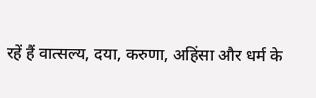रहें हैं वात्सल्य, दया, करुणा, अहिंसा और धर्म के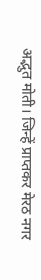अद्भुत मोती। जिन्हें प्राप्तकर मेरठ नगर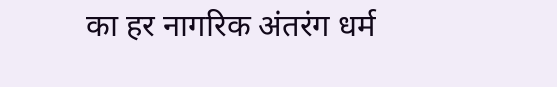का हर नागरिक अंतरंग धर्म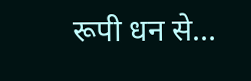रूपी धन से…